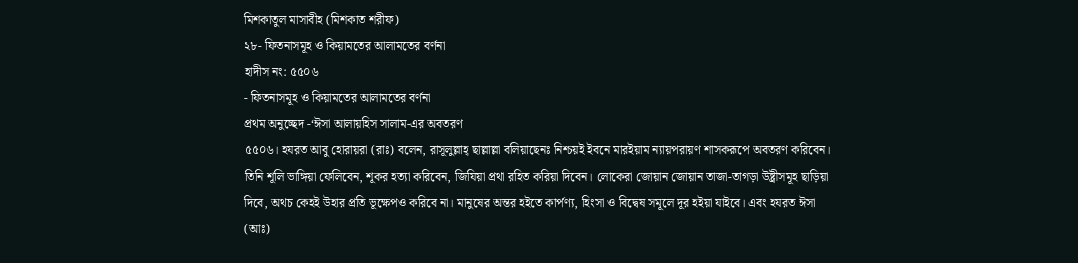মিশকাতুল মাসাবীহ (মিশকাত শরীফ)
২৮- ফিতনাসমূহ ও কিয়ামতের আলামতের বর্ণনা
হাদীস নং: ৫৫০৬
- ফিতনাসমূহ ও কিয়ামতের আলামতের বর্ণনা
প্রথম অনুচ্ছেদ -‘ঈসা আলায়হিস সালাম-এর অবতরণ
৫৫০৬। হযরত আবু হোরায়রা (রাঃ) বলেন, রাসূলুল্লাহ্ ছাল্লাল্লা বলিয়াছেনঃ নিশ্চয়ই ইবনে মারইয়াম ন্যায়পরায়ণ শাসকরূপে অবতরণ করিবেন। তিনি শূলি ভাঙ্গিয়া ফেলিবেন, শূকর হত্যা করিবেন, জিযিয়া প্রথা রহিত করিয়া দিবেন। লোকেরা জোয়ান জোয়ান তাজা-তাগড়া উষ্ট্রীসমূহ ছাড়িয়া দিবে, অথচ কেহই উহার প্রতি ভূক্ষেপও করিবে না। মানুষের অন্তর হইতে কার্পণ্য, হিংসা ও বিদ্বেষ সমূলে দূর হইয়া যাইবে। এবং হযরত ঈসা (আঃ)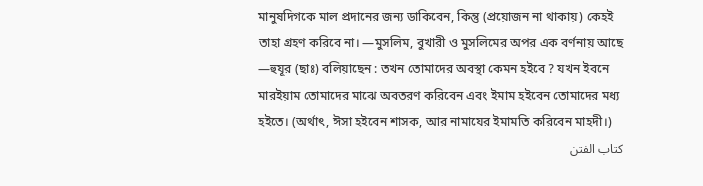মানুষদিগকে মাল প্রদানের জন্য ডাকিবেন, কিন্তু (প্রয়োজন না থাকায়) কেহই তাহা গ্রহণ করিবে না। —মুসলিম, বুখারী ও মুসলিমের অপর এক বর্ণনায় আছে —হুযূর (ছাঃ) বলিয়াছেন : তখন তোমাদের অবস্থা কেমন হইবে ? যখন ইবনে মারইয়াম তোমাদের মাঝে অবতরণ করিবেন এবং ইমাম হইবেন তোমাদের মধ্য হইতে। (অর্থাৎ, ঈসা হইবেন শাসক, আর নামাযের ইমামতি করিবেন মাহদী।)
كتاب الفتن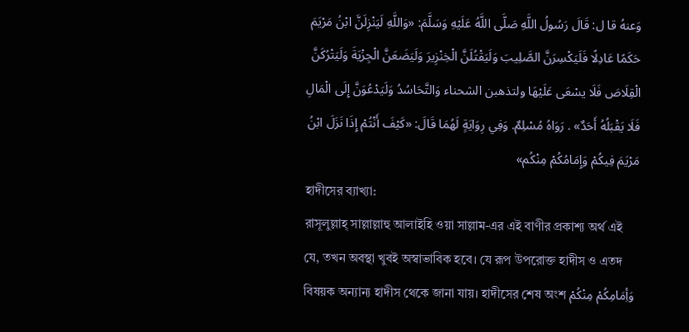وَعنهُ قا ل: قَالَ رَسُولُ اللَّهِ صَلَّى اللَّهُ عَلَيْهِ وَسَلَّمَ: «وَاللَّهِ لَيَنْزِلَنَّ ابْنُ مَرْيَمَ حَكَمًا عَادِلًا فَلَيَكْسِرَنَّ الصَّلِيبَ وَلَيَقْتُلَنَّ الْخِنْزِيرَ وَلَيَضَعَنَّ الْجِزْيَةَ وَلَيَتْرُكَنَّ الْقِلَاصَ فَلَا يسْعَى عَلَيْهَا ولتذهبن الشحناء وَالتَّحَاسُدُ وَلَيَدْعُوَنَّ إِلَى الْمَالِ فَلَا يَقْبَلُهُ أَحَدٌ» . رَوَاهُ مُسْلِمٌ. وَفِي رِوَايَةٍ لَهُمَا قَالَ: «كَيْفَ أَنْتُمْ إِذَا نَزَلَ ابْنُ مَرْيَمَ فِيكُمْ وَإِمَامُكُمْ مِنْكُم»
হাদীসের ব্যাখ্যা:
রাসূলুল্লাহ্ সাল্লাল্লাহু আলাইহি ওয়া সাল্লাম-এর এই বাণীর প্রকাশ্য অর্থ এই যে, তখন অবস্থা খুবই অস্বাভাবিক হবে। যে রূপ উপরোক্ত হাদীস ও এতদ বিষয়ক অন্যান্য হাদীস থেকে জানা যায়। হাদীসের শেষ অংশ وَأِمَامِكُمْ مِنْكُمْ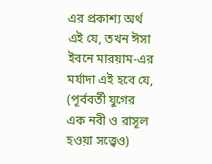এর প্রকাশ্য অর্থ এই যে, তখন ঈসা ইবনে মারয়াম-এর মর্যাদা এই হবে যে, (পূর্ববর্তী যুগের এক নবী ও রাসূল হওয়া সত্ত্বেও)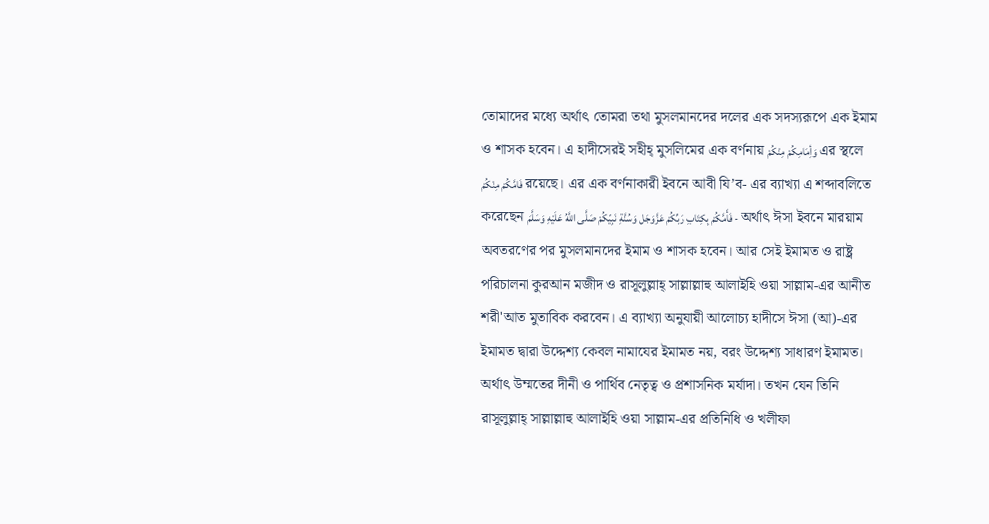তোমাদের মধ্যে অর্থাৎ তোমরা তথা মুসলমানদের দলের এক সদস্যরূপে এক ইমাম ও শাসক হবেন। এ হাদীসেরই সহীহ্ মুসলিমের এক বর্ণনায় وَأِمَامِكُمْ مِنْكُمْ এর স্থলে فَامَّكُمْ مِنْكُمْ রয়েছে। এর এক বর্ণনাকারী ইবনে আবী যি’ব- এর ব্যাখ্যা এ শব্দাবলিতে করেছেন فَأَمَّكُمْ بِكِتَابِ رَبِّكُمْ عَزَّوَجَل وَسُنَّةِ نَبِيّكُمْ صَلَّى اللَّهُ عَلَيْهِ وَسَلَّمَ - অর্থাৎ ঈসা ইবনে মারয়াম অবতরণের পর মুসলমানদের ইমাম ও শাসক হবেন। আর সেই ইমামত ও রাষ্ট্র পরিচালনা কুরআন মজীদ ও রাসূলুল্লাহ্ সাল্লাল্লাহু আলাইহি ওয়া সাল্লাম-এর আনীত শরী'আত মুতাবিক করবেন। এ ব্যাখ্যা অনুযায়ী আলোচ্য হাদীসে ঈসা (আ)-এর ইমামত দ্বারা উদ্দেশ্য কেবল নামাযের ইমামত নয়, বরং উদ্দেশ্য সাধারণ ইমামত। অর্থাৎ উম্মতের দীনী ও পার্থিব নেতৃত্ব ও প্রশাসনিক মর্যাদা। তখন যেন তিনি রাসূলুল্লাহ্ সাল্লাল্লাহু আলাইহি ওয়া সাল্লাম-এর প্রতিনিধি ও খলীফা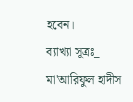হবেন।
ব্যাখ্যা সূত্রঃ_ মা'আরিফুল হাদীস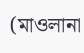(মাওলানা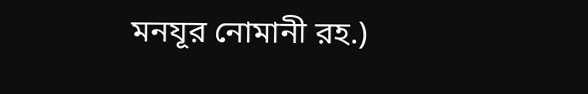মনযূর নোমানী রহ.)